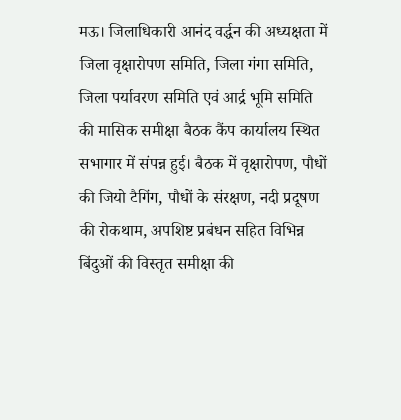मऊ। जिलाधिकारी आनंद वर्द्धन की अध्यक्षता में जिला वृक्षारोपण समिति, जिला गंगा समिति, जिला पर्यावरण समिति एवं आर्द्र भूमि समिति की मासिक समीक्षा बैठक कैंप कार्यालय स्थित सभागार में संपन्न हुई। बैठक में वृक्षारोपण, पौधों की जियो टैगिंग, पौधों के संरक्षण, नदी प्रदूषण की रोकथाम, अपशिष्ट प्रबंधन सहित विभिन्न बिंदुओं की विस्तृत समीक्षा की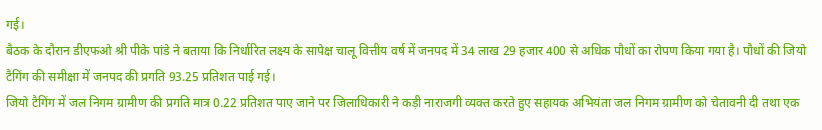गई।
बैठक के दौरान डीएफओ श्री पीके पांडे ने बताया कि निर्धारित लक्ष्य के सापेक्ष चालू वित्तीय वर्ष में जनपद में 34 लाख 29 हजार 400 से अधिक पौधों का रोपण किया गया है। पौधों की जियो टैगिंग की समीक्षा में जनपद की प्रगति 93.25 प्रतिशत पाई गई।
जियो टैगिंग में जल निगम ग्रामीण की प्रगति मात्र 0.22 प्रतिशत पाए जाने पर जिलाधिकारी ने कड़ी नाराजगी व्यक्त करते हुए सहायक अभियंता जल निगम ग्रामीण को चेतावनी दी तथा एक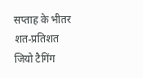सप्ताह के भीतर शत-प्रतिशत जियो टैगिंग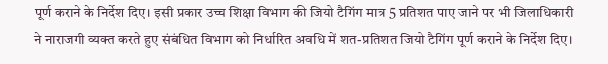पूर्ण कराने के निर्देश दिए। इसी प्रकार उच्च शिक्षा विभाग की जियो टैगिंग मात्र 5 प्रतिशत पाए जाने पर भी जिलाधिकारी ने नाराजगी व्यक्त करते हुए संबंधित विभाग को निर्धारित अवधि में शत-प्रतिशत जियो टैगिंग पूर्ण कराने के निर्देश दिए।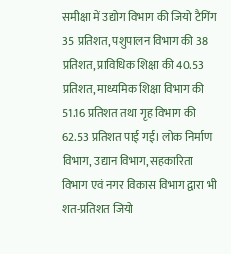समीक्षा में उद्योग विभाग की जियो टैगिंग 35 प्रतिशत, पशुपालन विभाग की 38 प्रतिशत, प्राविधिक शिक्षा की 40.53 प्रतिशत, माध्यमिक शिक्षा विभाग की 51.16 प्रतिशत तथा गृह विभाग की 62.53 प्रतिशत पाई गई। लोक निर्माण विभाग, उद्यान विभाग, सहकारिता विभाग एवं नगर विकास विभाग द्वारा भी शत-प्रतिशत जियो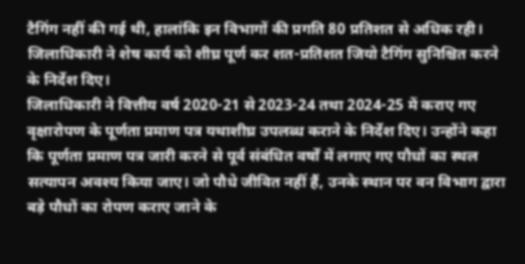टैगिंग नहीं की गई थी, हालांकि इन विभागों की प्रगति 80 प्रतिशत से अधिक रही। जिलाधिकारी ने शेष कार्य को शीघ्र पूर्ण कर शत-प्रतिशत जियो टैगिंग सुनिश्चित करने के निर्देश दिए।
जिलाधिकारी ने वित्तीय वर्ष 2020-21 से 2023-24 तथा 2024-25 में कराए गए वृक्षारोपण के पूर्णता प्रमाण पत्र यथाशीघ्र उपलब्ध कराने के निर्देश दिए। उन्होंने कहा कि पूर्णता प्रमाण पत्र जारी करने से पूर्व संबंधित वर्षों में लगाए गए पौधों का स्थल सत्यापन अवश्य किया जाए। जो पौधे जीवित नहीं हैं, उनके स्थान पर वन विभाग द्वारा बड़े पौधों का रोपण कराए जाने के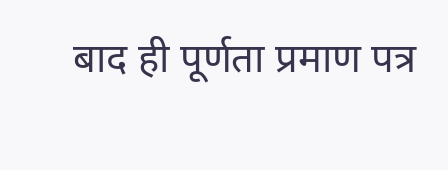बाद ही पूर्णता प्रमाण पत्र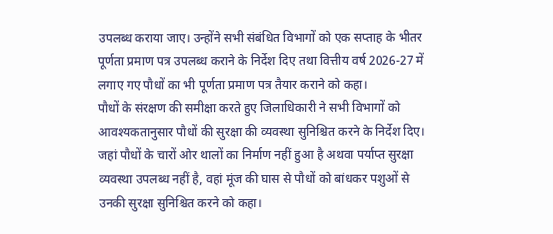उपलब्ध कराया जाए। उन्होंने सभी संबंधित विभागों को एक सप्ताह के भीतर पूर्णता प्रमाण पत्र उपलब्ध कराने के निर्देश दिए तथा वित्तीय वर्ष 2026-27 में लगाए गए पौधों का भी पूर्णता प्रमाण पत्र तैयार कराने को कहा।
पौधों के संरक्षण की समीक्षा करते हुए जिलाधिकारी ने सभी विभागों को आवश्यकतानुसार पौधों की सुरक्षा की व्यवस्था सुनिश्चित करने के निर्देश दिए। जहां पौधों के चारों ओर थालों का निर्माण नहीं हुआ है अथवा पर्याप्त सुरक्षा व्यवस्था उपलब्ध नहीं है, वहां मूंज की घास से पौधों को बांधकर पशुओं से उनकी सुरक्षा सुनिश्चित करने को कहा।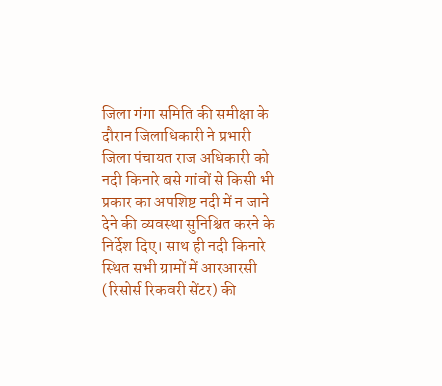जिला गंगा समिति की समीक्षा के दौरान जिलाधिकारी ने प्रभारी जिला पंचायत राज अधिकारी को नदी किनारे बसे गांवों से किसी भी प्रकार का अपशिष्ट नदी में न जाने देने की व्यवस्था सुनिश्चित करने के निर्देश दिए। साथ ही नदी किनारे स्थित सभी ग्रामों में आरआरसी (रिसोर्स रिकवरी सेंटर) की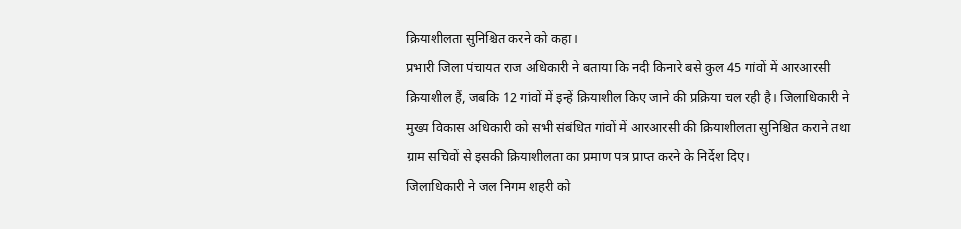क्रियाशीलता सुनिश्चित करने को कहा।
प्रभारी जिला पंचायत राज अधिकारी ने बताया कि नदी किनारे बसे कुल 45 गांवों में आरआरसी क्रियाशील हैं, जबकि 12 गांवों में इन्हें क्रियाशील किए जाने की प्रक्रिया चल रही है। जिलाधिकारी ने मुख्य विकास अधिकारी को सभी संबंधित गांवों में आरआरसी की क्रियाशीलता सुनिश्चित कराने तथा ग्राम सचिवों से इसकी क्रियाशीलता का प्रमाण पत्र प्राप्त करने के निर्देश दिए।
जिलाधिकारी ने जल निगम शहरी को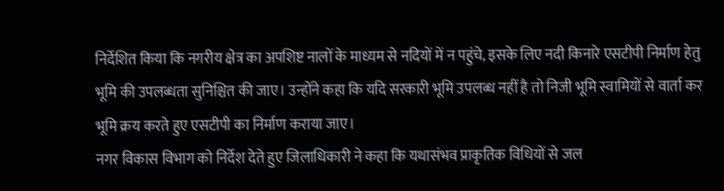निर्देशित किया कि नगरीय क्षेत्र का अपशिष्ट नालों के माध्यम से नदियों में न पहुंचे, इसके लिए नदी किनारे एसटीपी निर्माण हेतु भूमि की उपलब्धता सुनिश्चित की जाए। उन्होंने कहा कि यदि सरकारी भूमि उपलब्ध नहीं है तो निजी भूमि स्वामियों से वार्ता कर भूमि क्रय करते हुए एसटीपी का निर्माण कराया जाए।
नगर विकास विभाग को निर्देश देते हुए जिलाधिकारी ने कहा कि यथासंभव प्राकृतिक विधियों से जल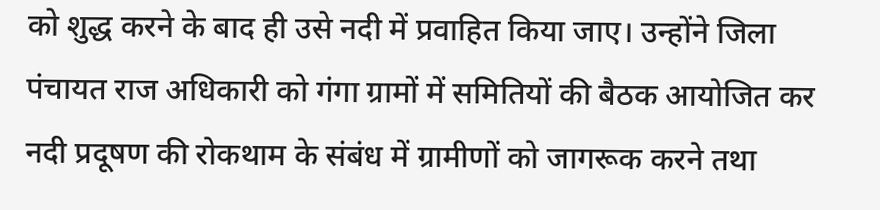को शुद्ध करने के बाद ही उसे नदी में प्रवाहित किया जाए। उन्होंने जिला पंचायत राज अधिकारी को गंगा ग्रामों में समितियों की बैठक आयोजित कर नदी प्रदूषण की रोकथाम के संबंध में ग्रामीणों को जागरूक करने तथा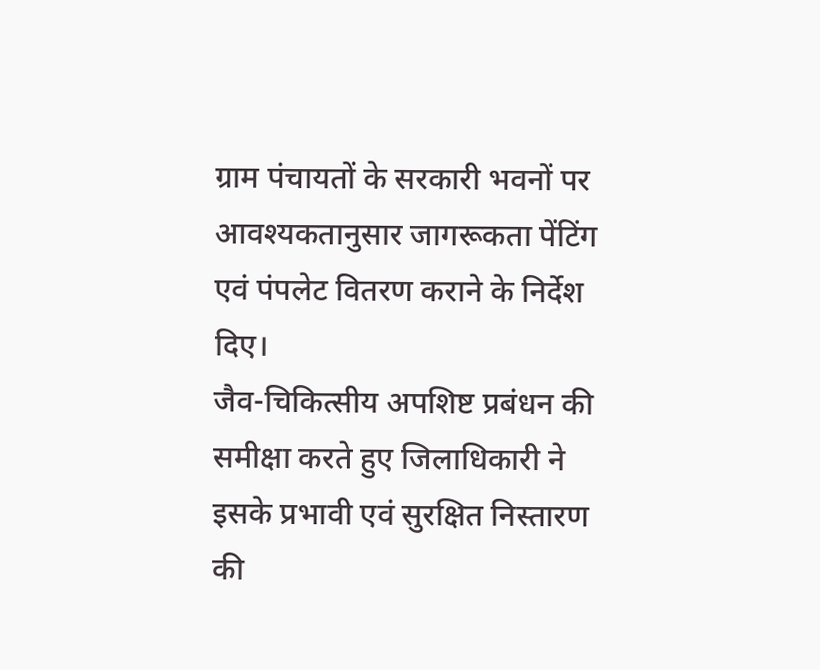ग्राम पंचायतों के सरकारी भवनों पर आवश्यकतानुसार जागरूकता पेंटिंग एवं पंपलेट वितरण कराने के निर्देश दिए।
जैव-चिकित्सीय अपशिष्ट प्रबंधन की समीक्षा करते हुए जिलाधिकारी ने इसके प्रभावी एवं सुरक्षित निस्तारण की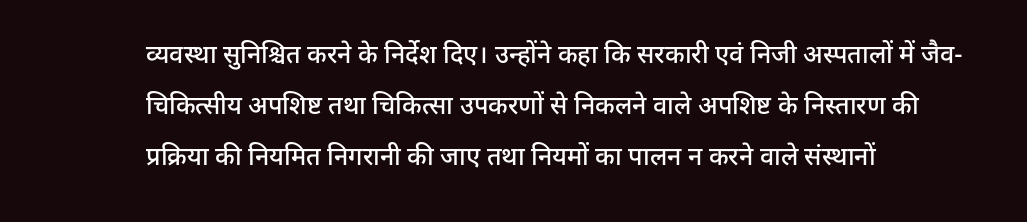व्यवस्था सुनिश्चित करने के निर्देश दिए। उन्होंने कहा कि सरकारी एवं निजी अस्पतालों में जैव-चिकित्सीय अपशिष्ट तथा चिकित्सा उपकरणों से निकलने वाले अपशिष्ट के निस्तारण की प्रक्रिया की नियमित निगरानी की जाए तथा नियमों का पालन न करने वाले संस्थानों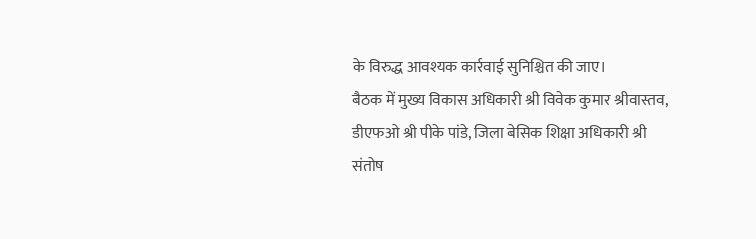के विरुद्ध आवश्यक कार्रवाई सुनिश्चित की जाए।
बैठक में मुख्य विकास अधिकारी श्री विवेक कुमार श्रीवास्तव, डीएफओ श्री पीके पांडे, जिला बेसिक शिक्षा अधिकारी श्री संतोष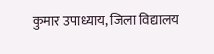कुमार उपाध्याय, जिला विद्यालय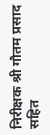निरीक्षक श्री गौतम प्रसाद सहित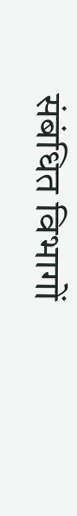संबंधित विभागों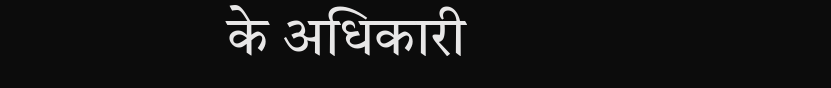के अधिकारी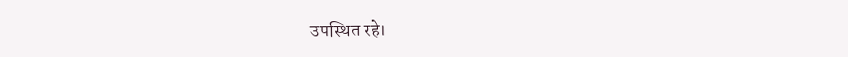उपस्थित रहे।